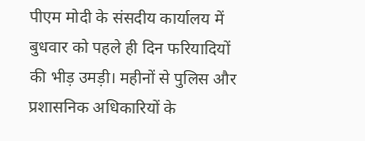पीएम मोदी के संसदीय कार्यालय में बुधवार को पहले ही दिन फरियादियों की भीड़ उमड़ी। महीनों से पुलिस और प्रशासनिक अधिकारियों के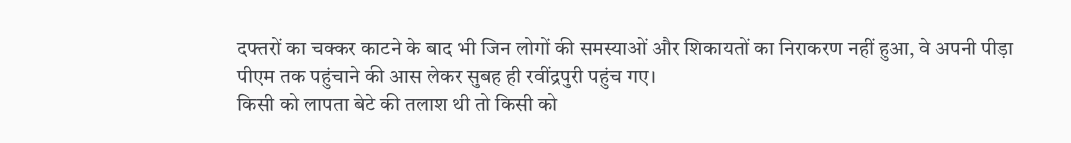दफ्तरों का चक्कर काटने के बाद भी जिन लोगों की समस्याओं और शिकायतों का निराकरण नहीं हुआ, वे अपनी पीड़ा पीएम तक पहुंचाने की आस लेकर सुबह ही रवींद्रपुरी पहुंच गए।
किसी को लापता बेटे की तलाश थी तो किसी को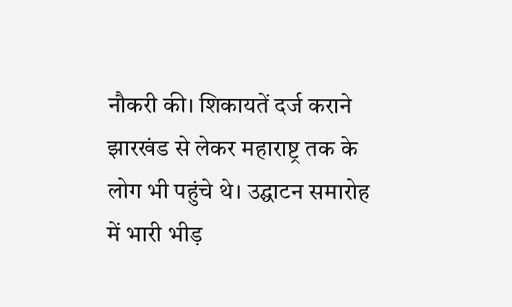नौकरी की। शिकायतें दर्ज कराने झारखंड से लेकर महाराष्ट्र तक के लोग भी पहुंचे थे। उद्घाटन समारोह में भारी भीड़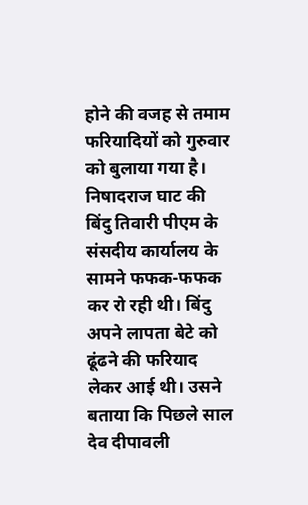होने की वजह से तमाम फरियादियों को गुरुवार को बुलाया गया है।
निषादराज घाट की बिंदु तिवारी पीएम के संसदीय कार्यालय के सामने फफक-फफक कर रो रही थी। बिंदु अपने लापता बेटे को ढूंढने की फरियाद लेकर आई थी। उसने बताया कि पिछले साल देव दीपावली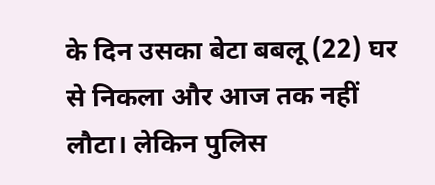के दिन उसका बेटा बबलू (22) घर से निकला और आज तक नहीं लौटा। लेकिन पुलिस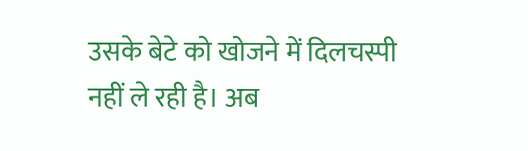उसके बेटे को खोजने में दिलचस्पी नहीं ले रही है। अब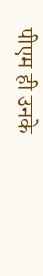पीएम ही उनके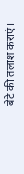बेटे की तलाश कराएं।